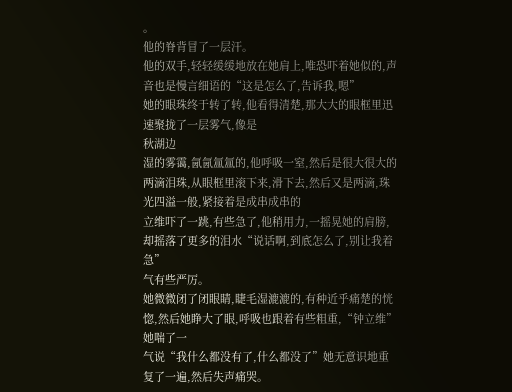。
他的脊背冒了一层汗。
他的双手,轻轻缓缓地放在她肩上,唯恐吓着她似的,声音也是慢言细语的“这是怎么了,告诉我,嗯”
她的眼珠终于转了转,他看得清楚,那大大的眼框里迅速聚拢了一层雾气,像是
秋湖边
湿的雾霭,氤氤氲氲的,他呼吸一窒,然后是很大很大的两滴泪珠,从眼框里滚下来,滑下去,然后又是两滴,珠光四溢一般,紧接着是成串成串的
立维吓了一跳,有些急了,他稍用力,一摇晃她的肩膀,却摇落了更多的泪水“说话啊,到底怎么了,别让我着急”
气有些严厉。
她微微闭了闭眼睛,睫毛湿漉漉的,有种近乎痛楚的恍惚,然后她睁大了眼,呼吸也跟着有些粗重,“钟立维”她喘了一
气说“我什么都没有了,什么都没了”她无意识地重复了一遍,然后失声痛哭。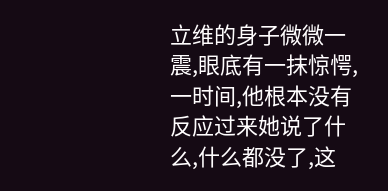立维的身子微微一震,眼底有一抹惊愕,一时间,他根本没有反应过来她说了什么,什么都没了,这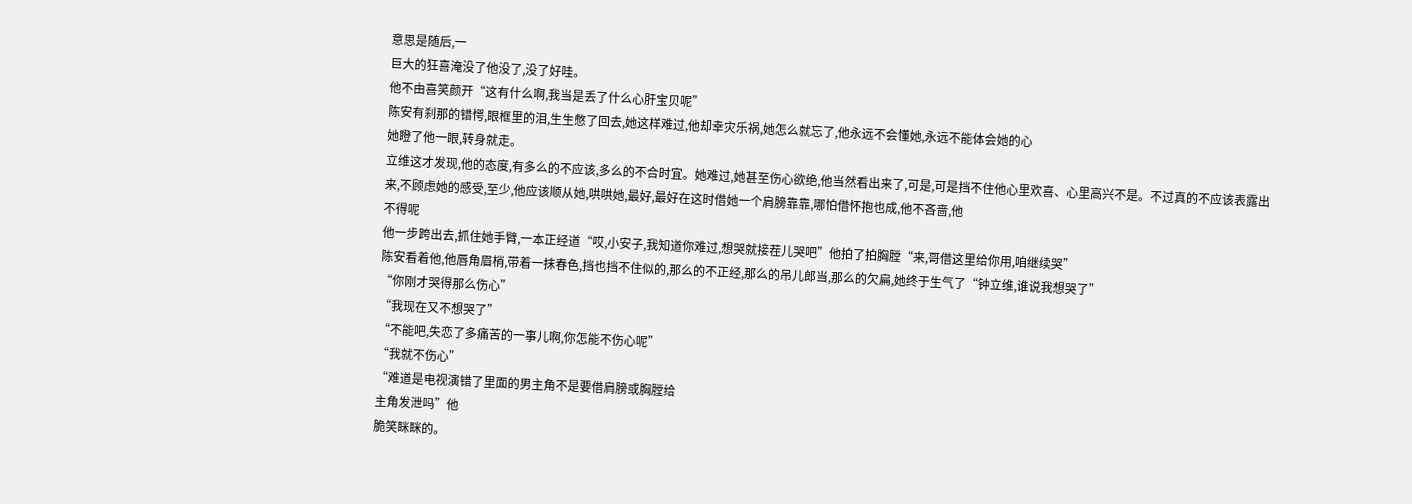意思是随后,一
巨大的狂喜淹没了他没了,没了好哇。
他不由喜笑颜开“这有什么啊,我当是丢了什么心肝宝贝呢”
陈安有刹那的错愕,眼框里的泪,生生憋了回去,她这样难过,他却幸灾乐祸,她怎么就忘了,他永远不会懂她,永远不能体会她的心
她瞪了他一眼,转身就走。
立维这才发现,他的态度,有多么的不应该,多么的不合时宜。她难过,她甚至伤心欲绝,他当然看出来了,可是,可是挡不住他心里欢喜、心里高兴不是。不过真的不应该表露出来,不顾虑她的感受,至少,他应该顺从她,哄哄她,最好,最好在这时借她一个肩膀靠靠,哪怕借怀抱也成,他不吝啬,他
不得呢
他一步跨出去,抓住她手臂,一本正经道“哎,小安子,我知道你难过,想哭就接茬儿哭吧”他拍了拍胸膛“来,哥借这里给你用,咱继续哭”
陈安看着他,他唇角眉梢,带着一抹春色,挡也挡不住似的,那么的不正经,那么的吊儿郎当,那么的欠扁,她终于生气了“钟立维,谁说我想哭了”
“你刚才哭得那么伤心”
“我现在又不想哭了”
“不能吧,失恋了多痛苦的一事儿啊,你怎能不伤心呢”
“我就不伤心”
“难道是电视演错了里面的男主角不是要借肩膀或胸膛给
主角发泄吗”他
脆笑眯眯的。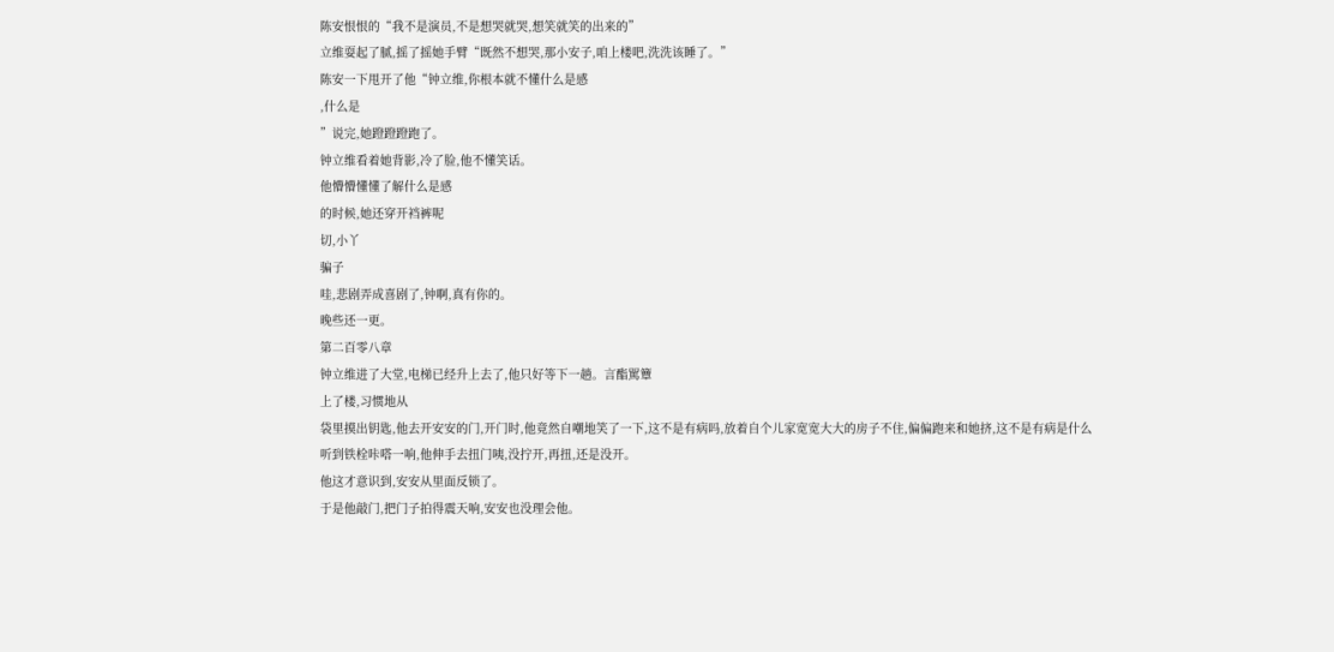陈安恨恨的“我不是演员,不是想哭就哭,想笑就笑的出来的”
立维耍起了腻,摇了摇她手臂“既然不想哭,那小安子,咱上楼吧,洗洗该睡了。”
陈安一下甩开了他“钟立维,你根本就不懂什么是感
,什么是
”说完,她蹬蹬蹬跑了。
钟立维看着她背影,冷了脸,他不懂笑话。
他懵懵懂懂了解什么是感
的时候,她还穿开裆裤呢
切,小丫
骗子
哇,悲剧弄成喜剧了,钟啊,真有你的。
晚些还一更。
第二百零八章
钟立维进了大堂,电梯已经升上去了,他只好等下一趟。言酯駡簟
上了楼,习惯地从
袋里摸出钥匙,他去开安安的门,开门时,他竟然自嘲地笑了一下,这不是有病吗,放着自个儿家宽宽大大的房子不住,偏偏跑来和她挤,这不是有病是什么
听到铁栓咔嗒一响,他伸手去扭门咦,没拧开,再扭,还是没开。
他这才意识到,安安从里面反锁了。
于是他敲门,把门子拍得震天响,安安也没理会他。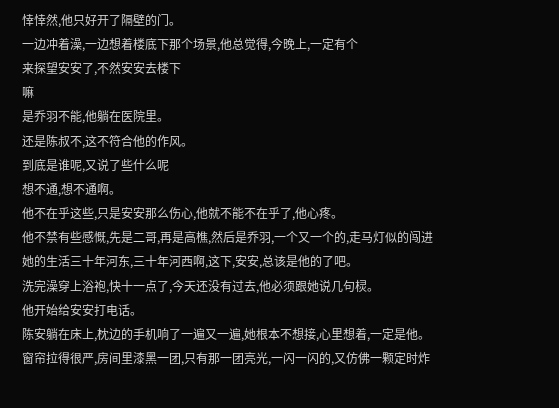悻悻然,他只好开了隔壁的门。
一边冲着澡,一边想着楼底下那个场景,他总觉得,今晚上,一定有个
来探望安安了,不然安安去楼下
嘛
是乔羽不能,他躺在医院里。
还是陈叔不,这不符合他的作风。
到底是谁呢,又说了些什么呢
想不通,想不通啊。
他不在乎这些,只是安安那么伤心,他就不能不在乎了,他心疼。
他不禁有些感慨,先是二哥,再是高樵,然后是乔羽,一个又一个的,走马灯似的闯进她的生活三十年河东,三十年河西啊,这下,安安,总该是他的了吧。
洗完澡穿上浴袍,快十一点了,今天还没有过去,他必须跟她说几句棂。
他开始给安安打电话。
陈安躺在床上,枕边的手机响了一遍又一遍,她根本不想接,心里想着,一定是他。
窗帘拉得很严,房间里漆黑一团,只有那一团亮光,一闪一闪的,又仿佛一颗定时炸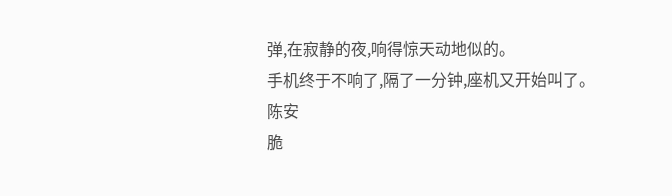弹,在寂静的夜,响得惊天动地似的。
手机终于不响了,隔了一分钟,座机又开始叫了。
陈安
脆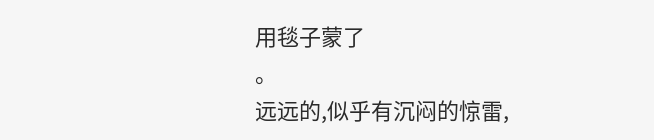用毯子蒙了
。
远远的,似乎有沉闷的惊雷,